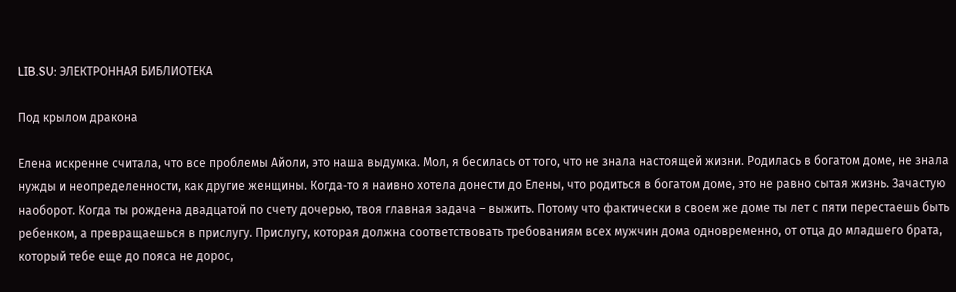LIB.SU: ЭЛЕКТРОННАЯ БИБЛИОТЕКА

Под крылом дракона

Елена искренне считала, что все проблемы Айоли, это наша выдумка. Мол, я бесилась от того, что не знала настоящей жизни. Родилась в богатом доме, не знала нужды и неопределенности, как другие женщины. Когда‑то я наивно хотела донести до Елены, что родиться в богатом доме, это не равно сытая жизнь. Зачастую наоборот. Когда ты рождена двадцатой по счету дочерью, твоя главная задача – выжить. Потому что фактически в своем же доме ты лет с пяти перестаешь быть ребенком, а превращаешься в прислугу. Прислугу, которая должна соответствовать требованиям всех мужчин дома одновременно, от отца до младшего брата, который тебе еще до пояса не дорос,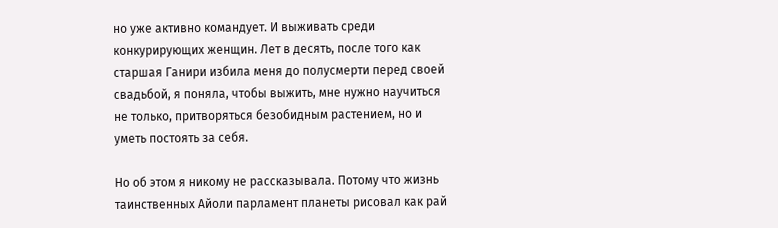но уже активно командует. И выживать среди конкурирующих женщин. Лет в десять, после того как старшая Ганири избила меня до полусмерти перед своей свадьбой, я поняла, чтобы выжить, мне нужно научиться не только, притворяться безобидным растением, но и уметь постоять за себя.

Но об этом я никому не рассказывала. Потому что жизнь таинственных Айоли парламент планеты рисовал как рай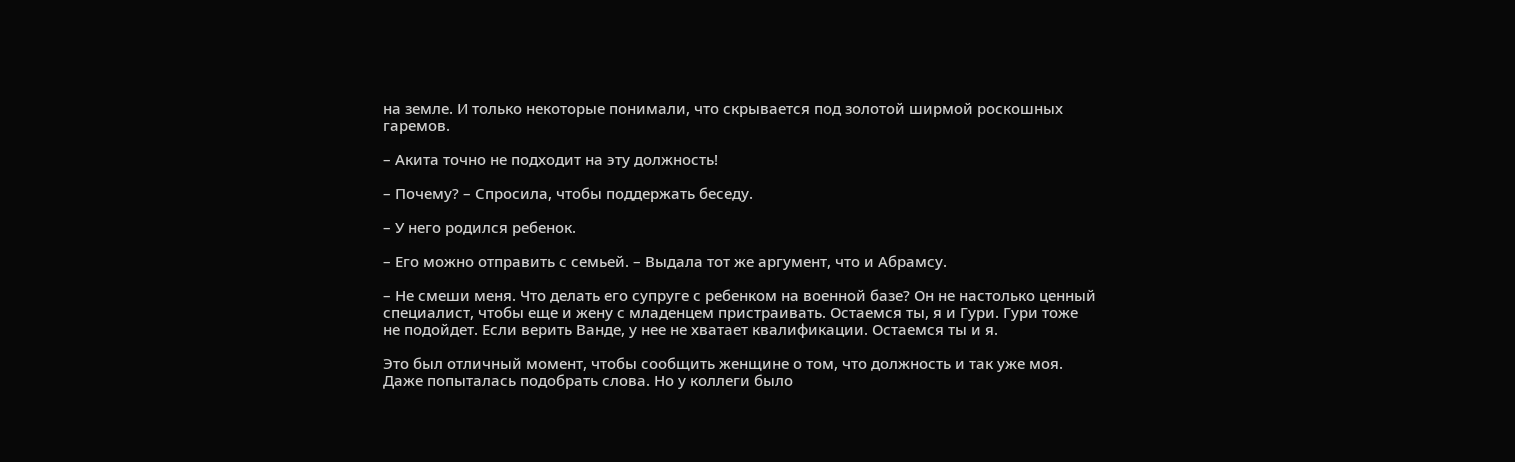на земле. И только некоторые понимали, что скрывается под золотой ширмой роскошных гаремов.

– Акита точно не подходит на эту должность!

– Почему? – Спросила, чтобы поддержать беседу.

– У него родился ребенок.

– Его можно отправить с семьей. – Выдала тот же аргумент, что и Абрамсу.

– Не смеши меня. Что делать его супруге с ребенком на военной базе? Он не настолько ценный специалист, чтобы еще и жену с младенцем пристраивать. Остаемся ты, я и Гури. Гури тоже не подойдет. Если верить Ванде, у нее не хватает квалификации. Остаемся ты и я.

Это был отличный момент, чтобы сообщить женщине о том, что должность и так уже моя. Даже попыталась подобрать слова. Но у коллеги было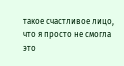такое счастливое лицо, что я просто не смогла это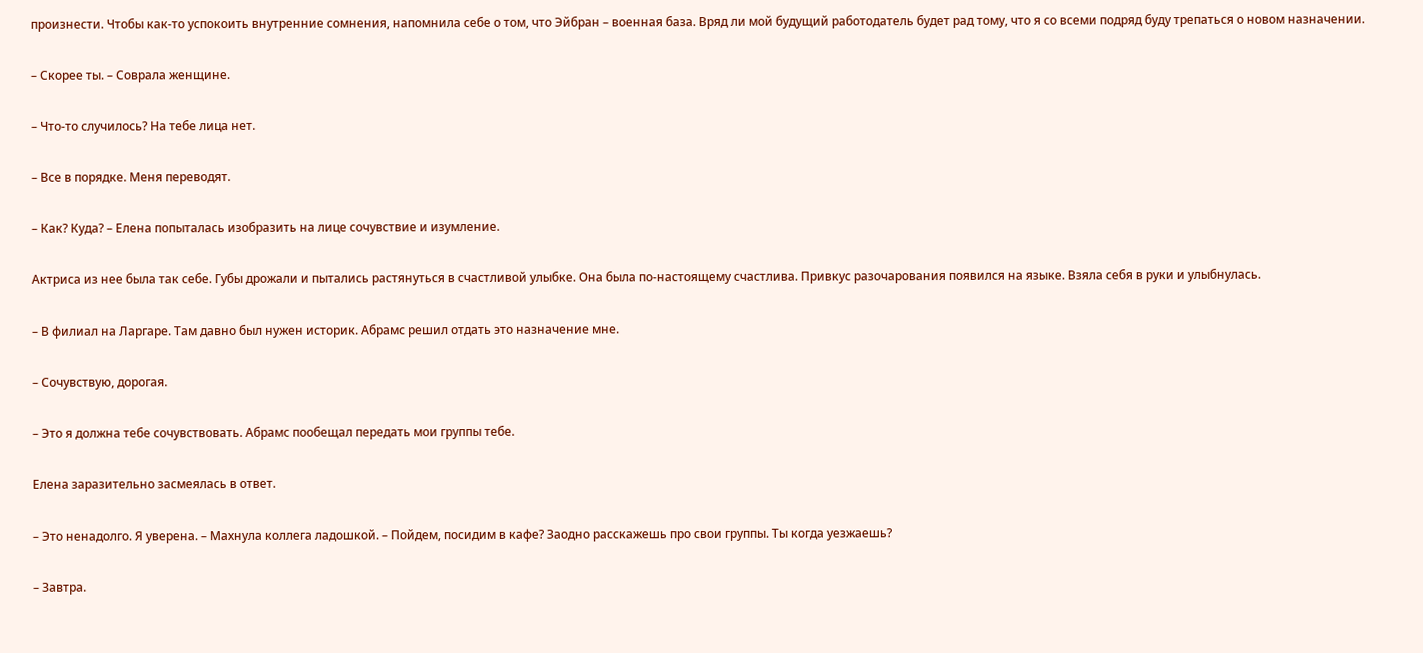произнести. Чтобы как‑то успокоить внутренние сомнения, напомнила себе о том, что Эйбран – военная база. Вряд ли мой будущий работодатель будет рад тому, что я со всеми подряд буду трепаться о новом назначении.

– Скорее ты. – Соврала женщине.

– Что‑то случилось? На тебе лица нет.

– Все в порядке. Меня переводят.

– Как? Куда? – Елена попыталась изобразить на лице сочувствие и изумление.

Актриса из нее была так себе. Губы дрожали и пытались растянуться в счастливой улыбке. Она была по‑настоящему счастлива. Привкус разочарования появился на языке. Взяла себя в руки и улыбнулась.

– В филиал на Ларгаре. Там давно был нужен историк. Абрамс решил отдать это назначение мне.

– Сочувствую, дорогая.

– Это я должна тебе сочувствовать. Абрамс пообещал передать мои группы тебе.

Елена заразительно засмеялась в ответ.

– Это ненадолго. Я уверена. – Махнула коллега ладошкой. – Пойдем, посидим в кафе? Заодно расскажешь про свои группы. Ты когда уезжаешь?

– Завтра.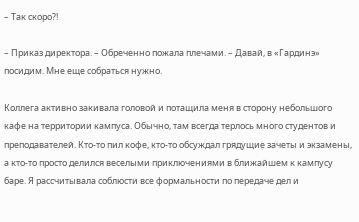– Так скоро?!

– Приказ директора. – Обреченно пожала плечами. – Давай, в «Гардинэ» посидим. Мне еще собраться нужно.

Коллега активно закивала головой и потащила меня в сторону небольшого кафе на территории кампуса. Обычно, там всегда терлось много студентов и преподавателей. Кто‑то пил кофе, кто‑то обсуждал грядущие зачеты и экзамены, а кто‑то просто делился веселыми приключениями в ближайшем к кампусу баре. Я рассчитывала соблюсти все формальности по передаче дел и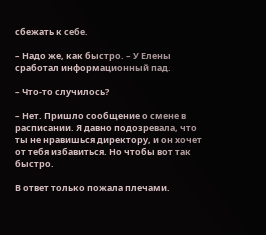сбежать к себе.

– Надо же, как быстро. – У Елены сработал информационный пад.

– Что‑то случилось?

– Нет. Пришло сообщение о смене в расписании. Я давно подозревала, что ты не нравишься директору, и он хочет от тебя избавиться. Но чтобы вот так быстро.

В ответ только пожала плечами.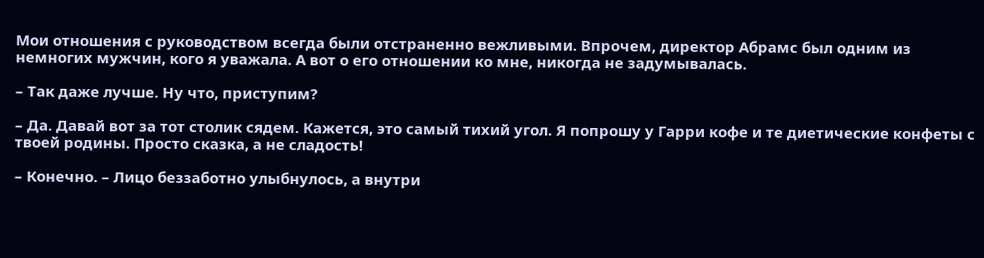Мои отношения с руководством всегда были отстраненно вежливыми. Впрочем, директор Абрамс был одним из немногих мужчин, кого я уважала. А вот о его отношении ко мне, никогда не задумывалась.

– Так даже лучше. Ну что, приступим?

– Да. Давай вот за тот столик сядем. Кажется, это самый тихий угол. Я попрошу у Гарри кофе и те диетические конфеты с твоей родины. Просто сказка, а не сладость!

– Конечно. – Лицо беззаботно улыбнулось, а внутри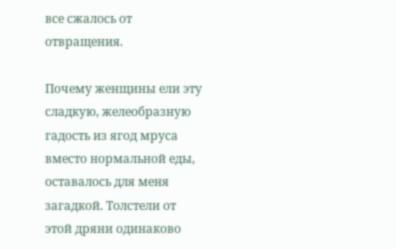все сжалось от отвращения.

Почему женщины ели эту сладкую, желеобразную гадость из ягод мруса вместо нормальной еды, оставалось для меня загадкой. Толстели от этой дряни одинаково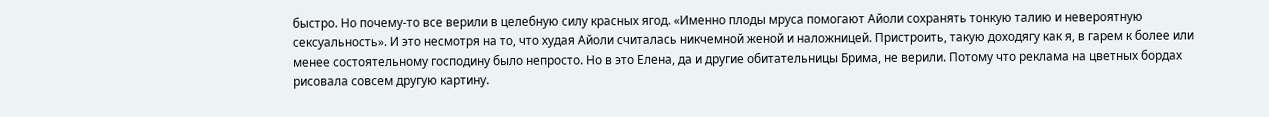быстро. Но почему‑то все верили в целебную силу красных ягод. «Именно плоды мруса помогают Айоли сохранять тонкую талию и невероятную сексуальность». И это несмотря на то, что худая Айоли считалась никчемной женой и наложницей. Пристроить, такую доходягу как я, в гарем к более или менее состоятельному господину было непросто. Но в это Елена, да и другие обитательницы Брима, не верили. Потому что реклама на цветных бордах рисовала совсем другую картину.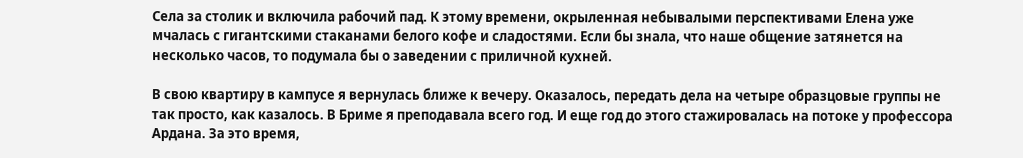Села за столик и включила рабочий пад. К этому времени, окрыленная небывалыми перспективами Елена уже мчалась с гигантскими стаканами белого кофе и сладостями. Если бы знала, что наше общение затянется на несколько часов, то подумала бы о заведении с приличной кухней.

В свою квартиру в кампусе я вернулась ближе к вечеру. Оказалось, передать дела на четыре образцовые группы не так просто, как казалось. В Бриме я преподавала всего год. И еще год до этого стажировалась на потоке у профессора Ардана. За это время,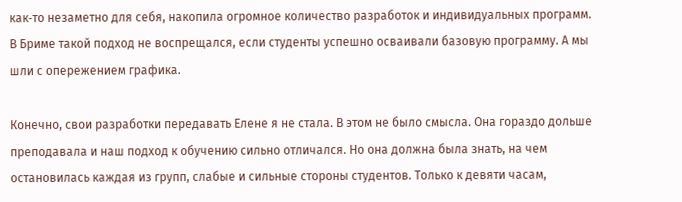как‑то незаметно для себя, накопила огромное количество разработок и индивидуальных программ. В Бриме такой подход не воспрещался, если студенты успешно осваивали базовую программу. А мы шли с опережением графика.

Конечно, свои разработки передавать Елене я не стала. В этом не было смысла. Она гораздо дольше преподавала и наш подход к обучению сильно отличался. Но она должна была знать, на чем остановилась каждая из групп, слабые и сильные стороны студентов. Только к девяти часам,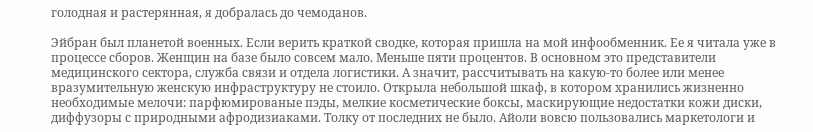голодная и растерянная, я добралась до чемоданов.

Эйбран был планетой военных. Если верить краткой сводке, которая пришла на мой инфообменник. Ее я читала уже в процессе сборов. Женщин на базе было совсем мало. Меньше пяти процентов. В основном это представители медицинского сектора, служба связи и отдела логистики. А значит, рассчитывать на какую‑то более или менее вразумительную женскую инфраструктуру не стоило. Открыла небольшой шкаф, в котором хранились жизненно необходимые мелочи: парфюмированые пэды, мелкие косметические боксы, маскирующие недостатки кожи диски, диффузоры с природными афродизиаками. Толку от последних не было. Айоли вовсю пользовались маркетологи и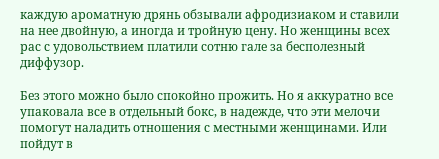каждую ароматную дрянь обзывали афродизиаком и ставили на нее двойную, а иногда и тройную цену. Но женщины всех рас с удовольствием платили сотню гале за бесполезный диффузор.

Без этого можно было спокойно прожить. Но я аккуратно все упаковала все в отдельный бокс, в надежде, что эти мелочи помогут наладить отношения с местными женщинами. Или пойдут в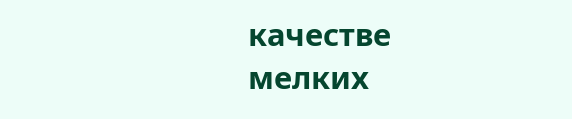качестве мелких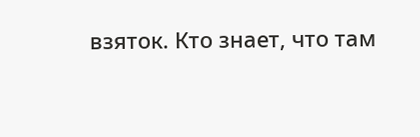взяток. Кто знает, что там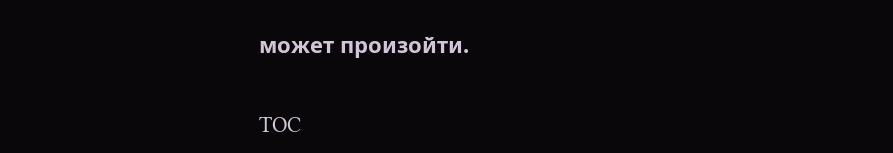может произойти.

TOC